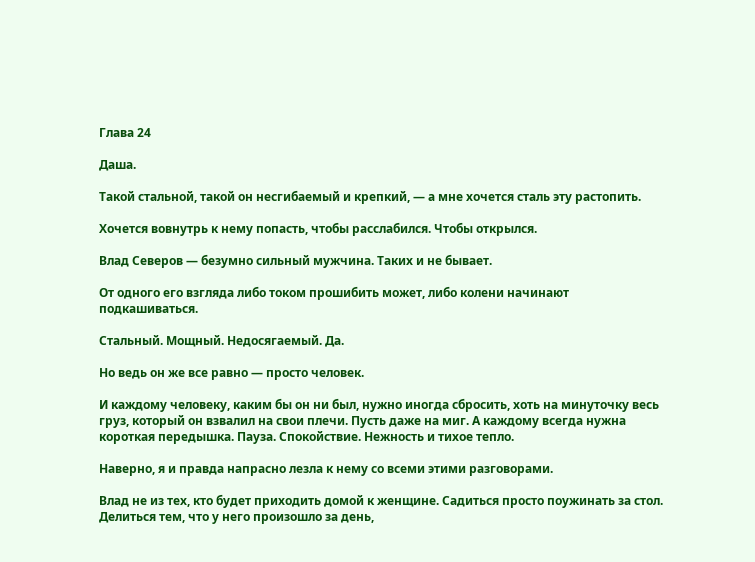Глава 24

Даша.

Такой стальной, такой он несгибаемый и крепкий, — а мне хочется сталь эту растопить.

Хочется вовнутрь к нему попасть, чтобы расслабился. Чтобы открылся.

Влад Северов — безумно сильный мужчина. Таких и не бывает.

От одного его взгляда либо током прошибить может, либо колени начинают подкашиваться.

Стальный. Мощный. Недосягаемый. Да.

Но ведь он же все равно — просто человек.

И каждому человеку, каким бы он ни был, нужно иногда сбросить, хоть на минуточку весь груз, который он взвалил на свои плечи. Пусть даже на миг. А каждому всегда нужна короткая передышка. Пауза. Спокойствие. Нежность и тихое тепло.

Наверно, я и правда напрасно лезла к нему со всеми этими разговорами.

Влад не из тех, кто будет приходить домой к женщине. Садиться просто поужинать за стол. Делиться тем, что у него произошло за день,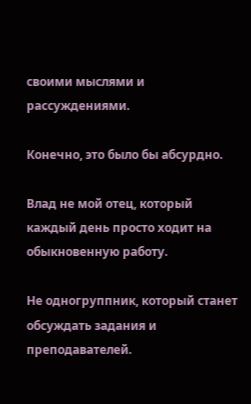своими мыслями и рассуждениями.

Конечно, это было бы абсурдно.

Влад не мой отец, который каждый день просто ходит на обыкновенную работу.

Не одногруппник, который станет обсуждать задания и преподавателей.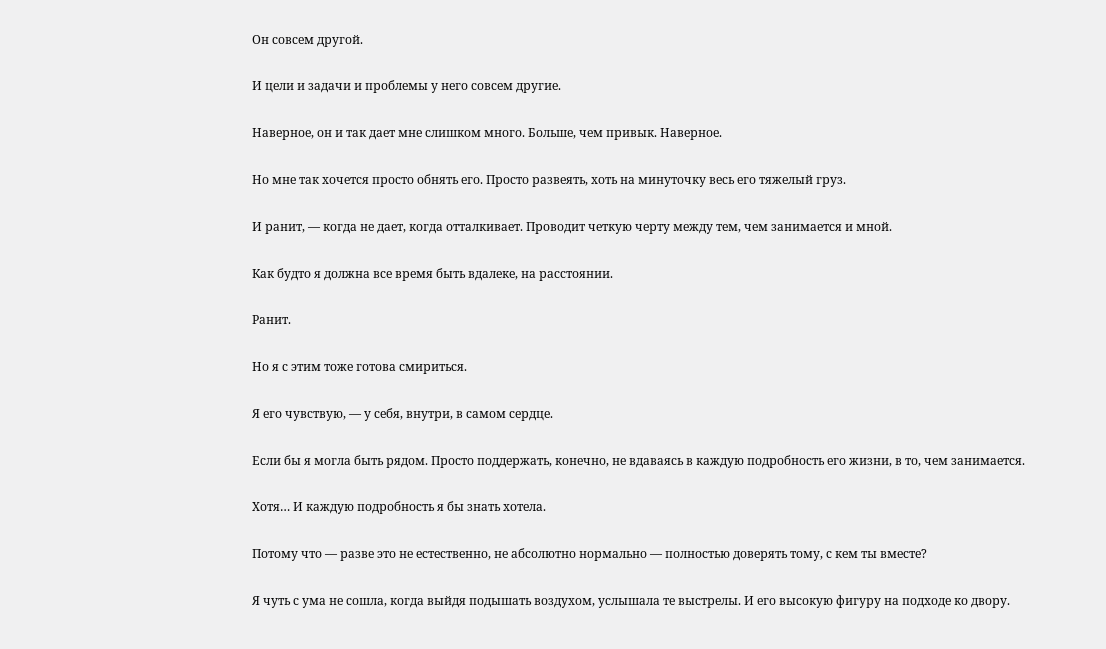Он совсем другой.

И цели и задачи и проблемы у него совсем другие.

Наверное, он и так дает мне слишком много. Больше, чем привык. Наверное.

Но мне так хочется просто обнять его. Просто развеять, хоть на минуточку весь его тяжелый груз.

И ранит, — когда не дает, когда отталкивает. Проводит четкую черту между тем, чем занимается и мной.

Как будто я должна все время быть вдалеке, на расстоянии.

Ранит.

Но я с этим тоже готова смириться.

Я его чувствую, — у себя, внутри, в самом сердце.

Если бы я могла быть рядом. Просто поддержать, конечно, не вдаваясь в каждую подробность его жизни, в то, чем занимается.

Хотя… И каждую подробность я бы знать хотела.

Потому что — разве это не естественно, не абсолютно нормально — полностью доверять тому, с кем ты вместе?

Я чуть с ума не сошла, когда выйдя подышать воздухом, услышала те выстрелы. И его высокую фигуру на подходе ко двору.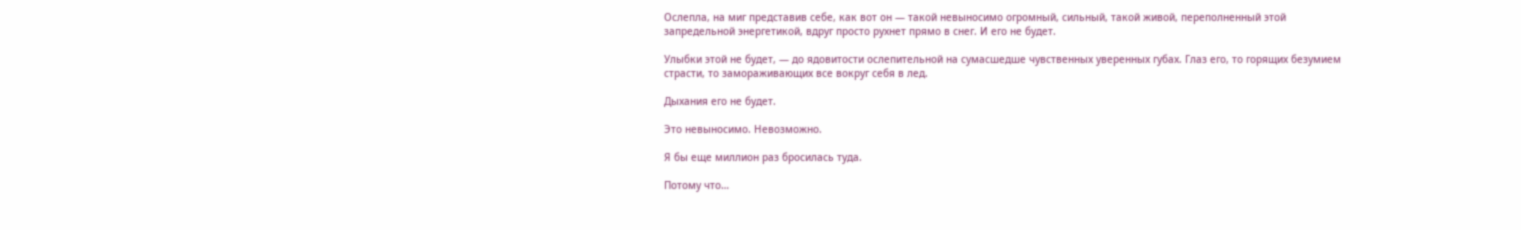Ослепла, на миг представив себе, как вот он — такой невыносимо огромный, сильный, такой живой, переполненный этой запредельной энергетикой, вдруг просто рухнет прямо в снег. И его не будет.

Улыбки этой не будет, — до ядовитости ослепительной на сумасшедше чувственных уверенных губах. Глаз его, то горящих безумием страсти, то замораживающих все вокруг себя в лед.

Дыхания его не будет.

Это невыносимо. Невозможно.

Я бы еще миллион раз бросилась туда.

Потому что…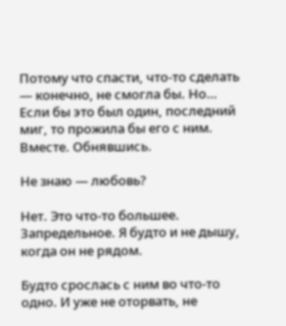Потому что спасти, что-то сделать — конечно, не смогла бы. Но… Если бы это был один, последний миг, то прожила бы его с ним. Вместе. Обнявшись.

Не знаю — любовь?

Нет. Это что-то большее. Запредельное. Я будто и не дышу, когда он не рядом.

Будто срослась с ним во что-то одно. И уже не оторвать, не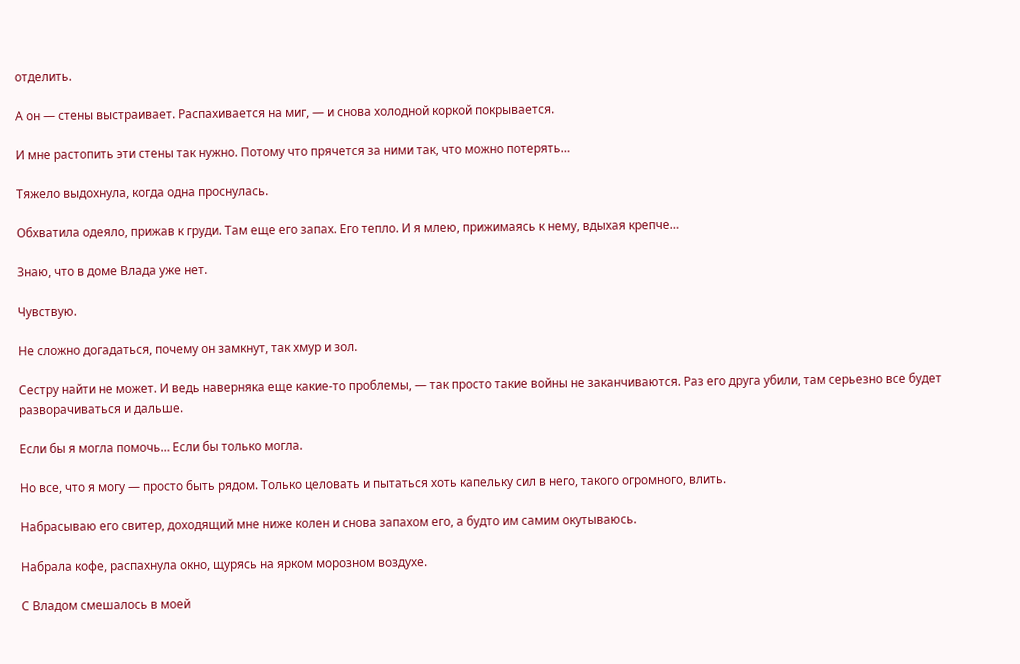отделить.

А он — стены выстраивает. Распахивается на миг, — и снова холодной коркой покрывается.

И мне растопить эти стены так нужно. Потому что прячется за ними так, что можно потерять…

Тяжело выдохнула, когда одна проснулась.

Обхватила одеяло, прижав к груди. Там еще его запах. Его тепло. И я млею, прижимаясь к нему, вдыхая крепче…

Знаю, что в доме Влада уже нет.

Чувствую.

Не сложно догадаться, почему он замкнут, так хмур и зол.

Сестру найти не может. И ведь наверняка еще какие-то проблемы, — так просто такие войны не заканчиваются. Раз его друга убили, там серьезно все будет разворачиваться и дальше.

Если бы я могла помочь… Если бы только могла.

Но все, что я могу — просто быть рядом. Только целовать и пытаться хоть капельку сил в него, такого огромного, влить.

Набрасываю его свитер, доходящий мне ниже колен и снова запахом его, а будто им самим окутываюсь.

Набрала кофе, распахнула окно, щурясь на ярком морозном воздухе.

С Владом смешалось в моей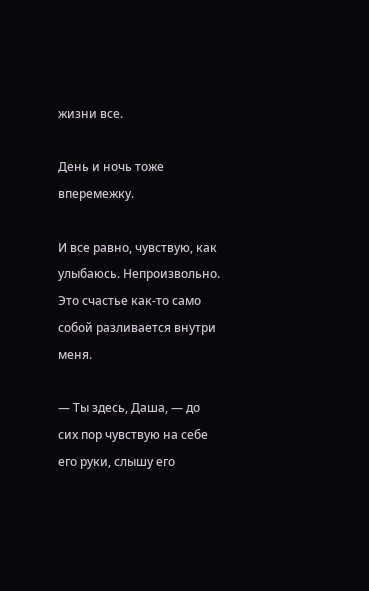жизни все.

День и ночь тоже вперемежку.

И все равно, чувствую, как улыбаюсь. Непроизвольно. Это счастье как-то само собой разливается внутри меня.

— Ты здесь, Даша, — до сих пор чувствую на себе его руки, слышу его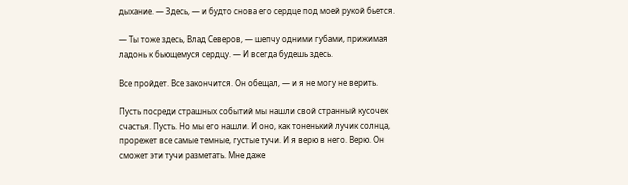дыхание. — Здесь, — и будто снова его сердце под моей рукой бьется.

— Ты тоже здесь, Влад Северов, — шепчу одними губами, прижимая ладонь к бьющемуся сердцу. — И всегда будешь здесь.

Все пройдет. Все закончится. Он обещал, — и я не могу не верить.

Пусть посреди страшных событий мы нашли свой странный кусочек счастья. Пусть. Но мы его нашли. И оно, как тоненький лучик солнца, прорежет все самые темные, густые тучи. И я верю в него. Верю. Он сможет эти тучи разметать. Мне даже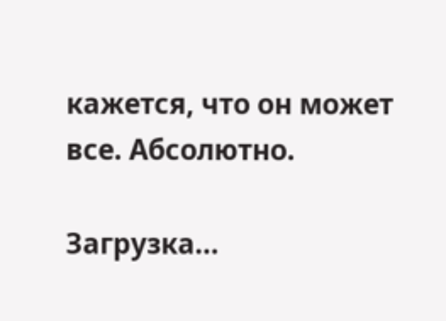кажется, что он может все. Абсолютно.

Загрузка...